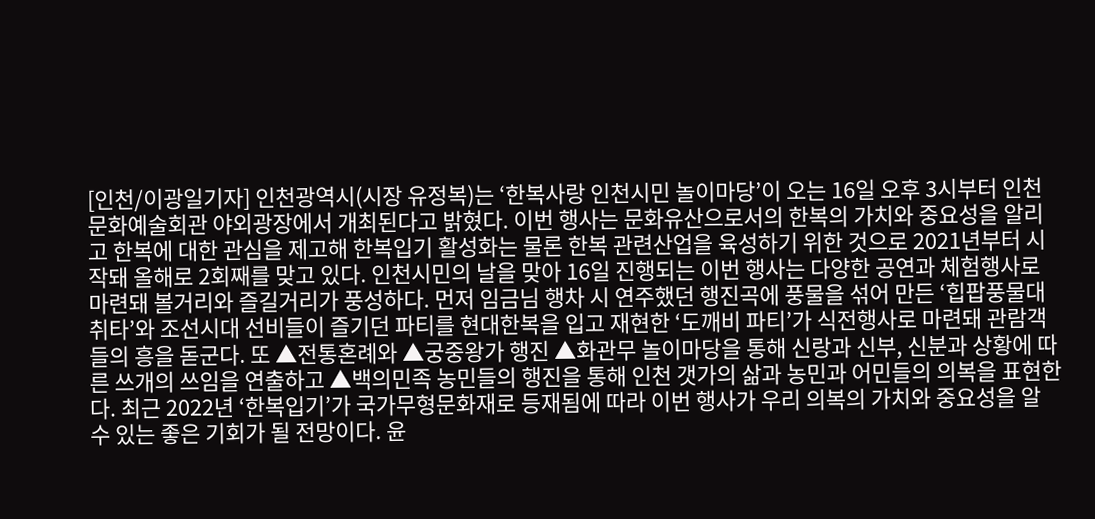[인천/이광일기자] 인천광역시(시장 유정복)는 ‘한복사랑 인천시민 놀이마당’이 오는 16일 오후 3시부터 인천문화예술회관 야외광장에서 개최된다고 밝혔다. 이번 행사는 문화유산으로서의 한복의 가치와 중요성을 알리고 한복에 대한 관심을 제고해 한복입기 활성화는 물론 한복 관련산업을 육성하기 위한 것으로 2021년부터 시작돼 올해로 2회째를 맞고 있다. 인천시민의 날을 맞아 16일 진행되는 이번 행사는 다양한 공연과 체험행사로 마련돼 볼거리와 즐길거리가 풍성하다. 먼저 임금님 행차 시 연주했던 행진곡에 풍물을 섞어 만든 ‘힙팝풍물대취타’와 조선시대 선비들이 즐기던 파티를 현대한복을 입고 재현한 ‘도깨비 파티’가 식전행사로 마련돼 관람객들의 흥을 돋군다. 또 ▲전통혼례와 ▲궁중왕가 행진 ▲화관무 놀이마당을 통해 신랑과 신부, 신분과 상황에 따른 쓰개의 쓰임을 연출하고 ▲백의민족 농민들의 행진을 통해 인천 갯가의 삶과 농민과 어민들의 의복을 표현한다. 최근 2022년 ‘한복입기’가 국가무형문화재로 등재됨에 따라 이번 행사가 우리 의복의 가치와 중요성을 알 수 있는 좋은 기회가 될 전망이다. 윤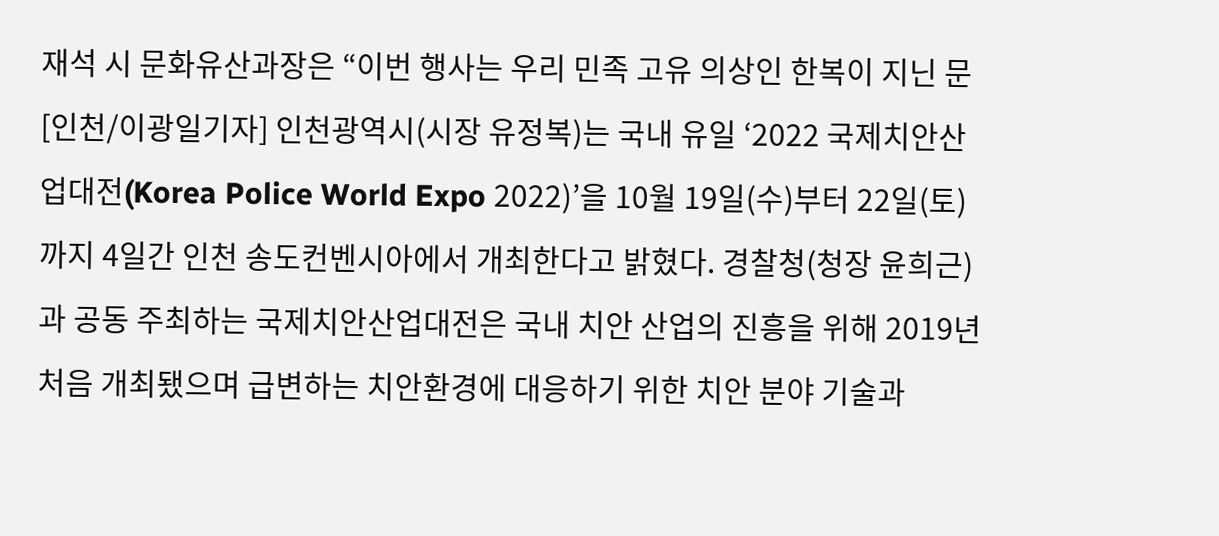재석 시 문화유산과장은 “이번 행사는 우리 민족 고유 의상인 한복이 지닌 문
[인천/이광일기자] 인천광역시(시장 유정복)는 국내 유일 ‘2022 국제치안산업대전(Korea Police World Expo 2022)’을 10월 19일(수)부터 22일(토)까지 4일간 인천 송도컨벤시아에서 개최한다고 밝혔다. 경찰청(청장 윤희근)과 공동 주최하는 국제치안산업대전은 국내 치안 산업의 진흥을 위해 2019년 처음 개최됐으며 급변하는 치안환경에 대응하기 위한 치안 분야 기술과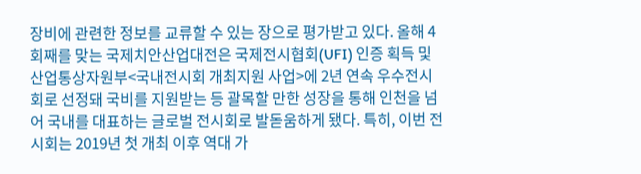장비에 관련한 정보를 교류할 수 있는 장으로 평가받고 있다. 올해 4회째를 맞는 국제치안산업대전은 국제전시협회(UFI) 인증 획득 및 산업통상자원부<국내전시회 개최지원 사업>에 2년 연속 우수전시회로 선정돼 국비를 지원받는 등 괄목할 만한 성장을 통해 인천을 넘어 국내를 대표하는 글로벌 전시회로 발돋움하게 됐다. 특히, 이번 전시회는 2019년 첫 개최 이후 역대 가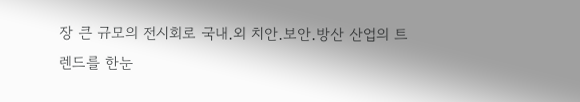장 큰 규모의 전시회로 국내․외 치안․보안․방산 산업의 트렌드를 한눈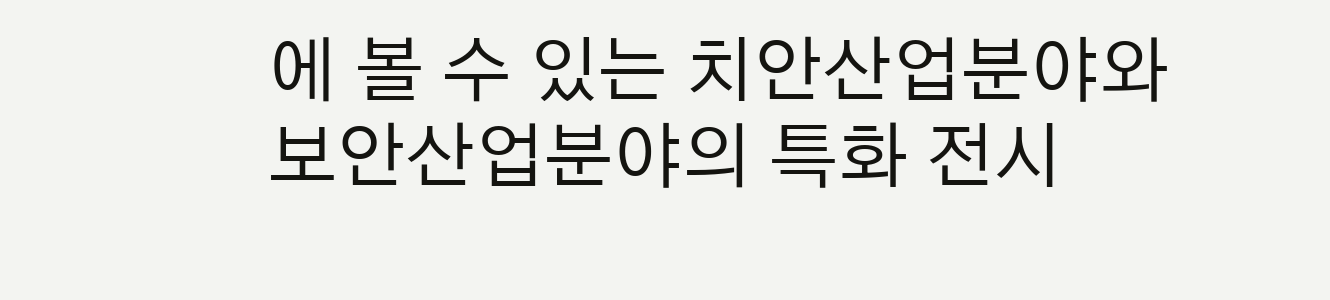에 볼 수 있는 치안산업분야와 보안산업분야의 특화 전시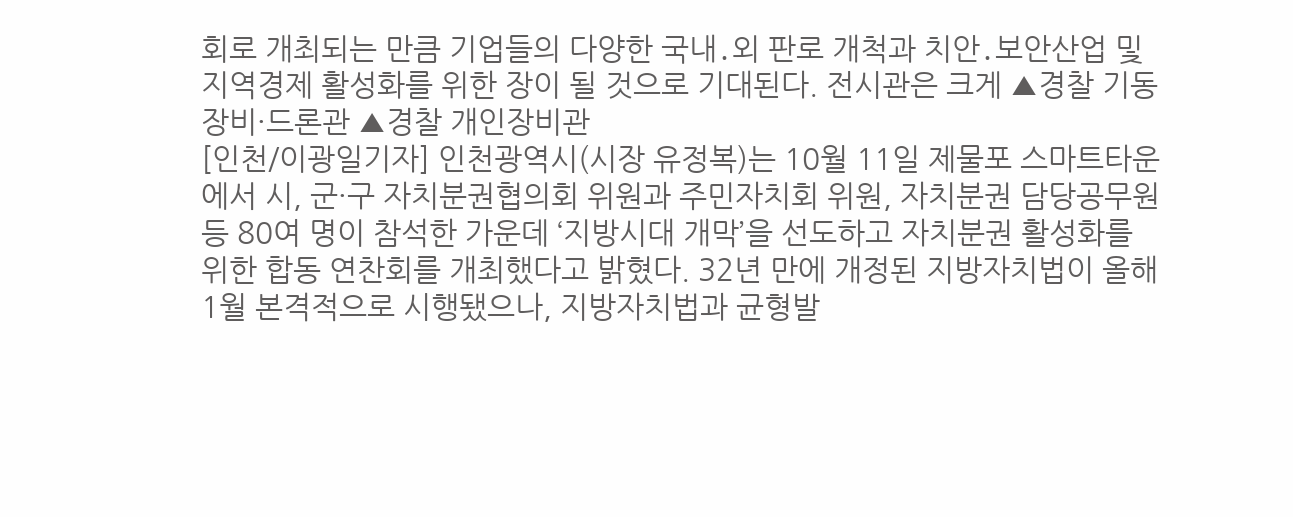회로 개최되는 만큼 기업들의 다양한 국내․외 판로 개척과 치안․보안산업 및 지역경제 활성화를 위한 장이 될 것으로 기대된다. 전시관은 크게 ▲경찰 기동장비·드론관 ▲경찰 개인장비관
[인천/이광일기자] 인천광역시(시장 유정복)는 10월 11일 제물포 스마트타운에서 시, 군·구 자치분권협의회 위원과 주민자치회 위원, 자치분권 담당공무원 등 80여 명이 참석한 가운데 ‘지방시대 개막’을 선도하고 자치분권 활성화를 위한 합동 연찬회를 개최했다고 밝혔다. 32년 만에 개정된 지방자치법이 올해 1월 본격적으로 시행됐으나, 지방자치법과 균형발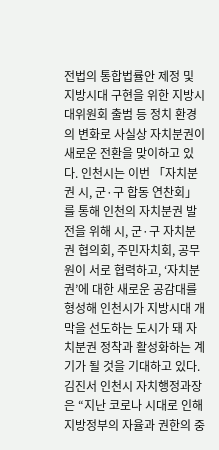전법의 통합법률안 제정 및 지방시대 구현을 위한 지방시대위원회 출범 등 정치 환경의 변화로 사실상 자치분권이 새로운 전환을 맞이하고 있다. 인천시는 이번 「자치분권 시, 군·구 합동 연찬회」를 통해 인천의 자치분권 발전을 위해 시, 군·구 자치분권 협의회, 주민자치회, 공무원이 서로 협력하고, ‘자치분권’에 대한 새로운 공감대를 형성해 인천시가 지방시대 개막을 선도하는 도시가 돼 자치분권 정착과 활성화하는 계기가 될 것을 기대하고 있다. 김진서 인천시 자치행정과장은 “지난 코로나 시대로 인해 지방정부의 자율과 권한의 중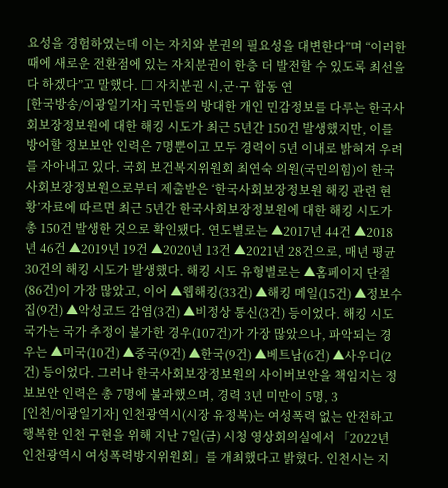요성을 경험하였는데 이는 자치와 분권의 필요성을 대변한다”며 “이러한 때에 새로운 전환점에 있는 자치분권이 한층 더 발전할 수 있도록 최선을 다 하겠다”고 말했다. □ 자치분권 시,군·구 합동 연
[한국방송/이광일기자] 국민들의 방대한 개인 민감정보를 다루는 한국사회보장정보원에 대한 해킹 시도가 최근 5년간 150건 발생했지만, 이를 방어할 정보보안 인력은 7명뿐이고 모두 경력이 5년 이내로 밝혀져 우려를 자아내고 있다. 국회 보건복지위원회 최연숙 의원(국민의힘)이 한국사회보장정보원으로부터 제출받은 ‘한국사회보장정보원 해킹 관련 현황’자료에 따르면 최근 5년간 한국사회보장정보원에 대한 해킹 시도가 총 150건 발생한 것으로 확인됐다. 연도별로는 ▲2017년 44건 ▲2018년 46건 ▲2019년 19건 ▲2020년 13건 ▲2021년 28건으로, 매년 평균 30건의 해킹 시도가 발생했다. 해킹 시도 유형별로는 ▲홈페이지 단절(86건)이 가장 많았고, 이어 ▲웹해킹(33건) ▲해킹 메일(15건) ▲정보수집(9건) ▲악성코드 감염(3건) ▲비정상 통신(3건) 등이었다. 해킹 시도 국가는 국가 추정이 불가한 경우(107건)가 가장 많았으나, 파악되는 경우는 ▲미국(10건) ▲중국(9건) ▲한국(9건) ▲베트남(6건) ▲사우디(2건) 등이었다. 그러나 한국사회보장정보원의 사이버보안을 책임지는 정보보안 인력은 총 7명에 불과했으며, 경력 3년 미만이 5명, 3
[인천/이광일기자] 인천광역시(시장 유정복)는 여성폭력 없는 안전하고 행복한 인천 구현을 위해 지난 7일(금) 시청 영상회의실에서 「2022년 인천광역시 여성폭력방지위원회」를 개최했다고 밝혔다. 인천시는 지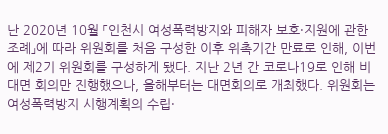난 2020년 10월 「인천시 여성폭력방지와 피해자 보호·지원에 관한 조례」에 따라 위원회를 처음 구성한 이후 위촉기간 만료로 인해, 이번에 제2기 위원회를 구성하게 됐다. 지난 2년 간 코로나19로 인해 비대면 회의만 진행했으나, 올해부터는 대면회의로 개최했다. 위원회는 여성폭력방지 시행계획의 수립·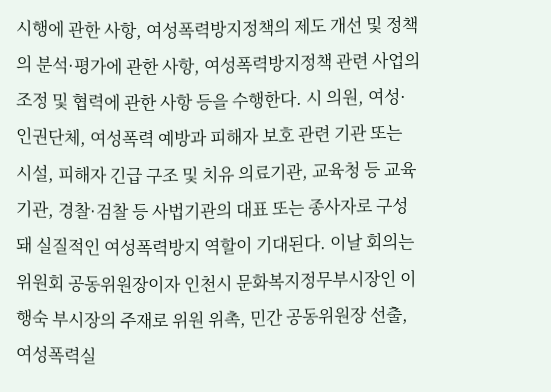시행에 관한 사항, 여성폭력방지정책의 제도 개선 및 정책의 분석·평가에 관한 사항, 여성폭력방지정책 관련 사업의 조정 및 협력에 관한 사항 등을 수행한다. 시 의원, 여성·인권단체, 여성폭력 예방과 피해자 보호 관련 기관 또는 시설, 피해자 긴급 구조 및 치유 의료기관, 교육청 등 교육 기관, 경찰·검찰 등 사법기관의 대표 또는 종사자로 구성돼 실질적인 여성폭력방지 역할이 기대된다. 이날 회의는 위원회 공동위원장이자 인천시 문화복지정무부시장인 이행숙 부시장의 주재로 위원 위촉, 민간 공동위원장 선출, 여성폭력실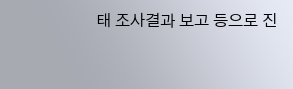태 조사결과 보고 등으로 진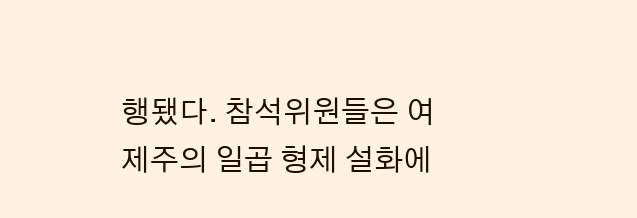행됐다. 참석위원들은 여
제주의 일곱 형제 설화에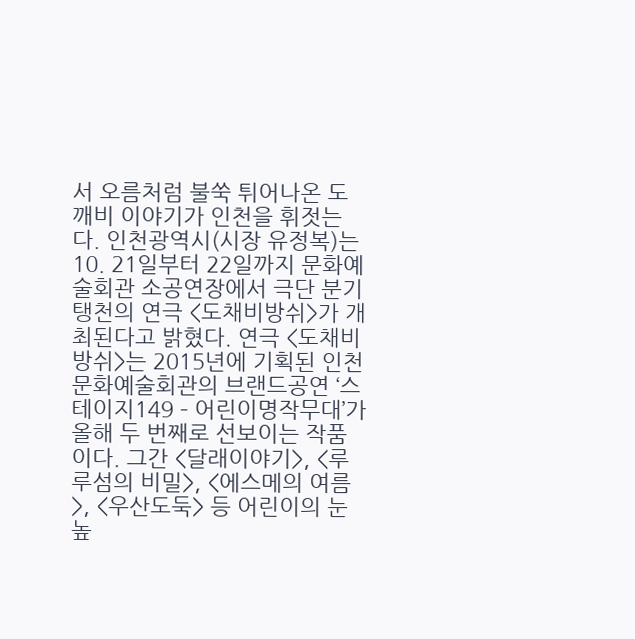서 오름처럼 불쑥 튀어나온 도깨비 이야기가 인천을 휘젓는다. 인천광역시(시장 유정복)는 10. 21일부터 22일까지 문화예술회관 소공연장에서 극단 분기탱천의 연극 <도채비방쉬>가 개최된다고 밝혔다. 연극 <도채비방쉬>는 2015년에 기획된 인천문화예술회관의 브랜드공연 ‘스테이지149 – 어린이명작무대’가 올해 두 번째로 선보이는 작품이다. 그간 <달래이야기>, <루루섬의 비밀>, <에스메의 여름>, <우산도둑> 등 어린이의 눈높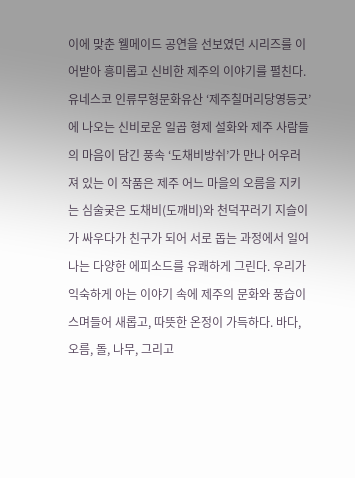이에 맞춘 웰메이드 공연을 선보였던 시리즈를 이어받아 흥미롭고 신비한 제주의 이야기를 펼친다. 유네스코 인류무형문화유산 ‘제주칠머리당영등굿’에 나오는 신비로운 일곱 형제 설화와 제주 사람들의 마음이 담긴 풍속 ‘도채비방쉬’가 만나 어우러져 있는 이 작품은 제주 어느 마을의 오름을 지키는 심술궂은 도채비(도깨비)와 천덕꾸러기 지슬이가 싸우다가 친구가 되어 서로 돕는 과정에서 일어나는 다양한 에피소드를 유쾌하게 그린다. 우리가 익숙하게 아는 이야기 속에 제주의 문화와 풍습이 스며들어 새롭고, 따뜻한 온정이 가득하다. 바다, 오름, 돌, 나무, 그리고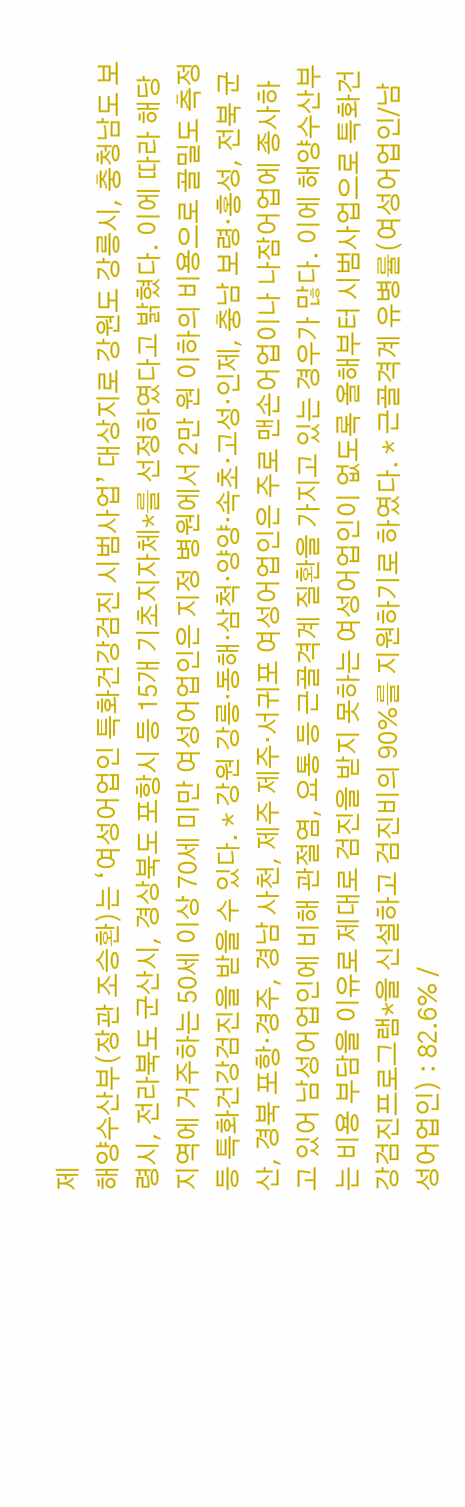제
해양수산부(장관 조승환)는 ‘여성어업인 특화건강검진 시범사업’ 대상지로 강원도 강릉시, 충청남도 보령시, 전라북도 군산시, 경상북도 포항시 등 15개 기초지자체*를 선정하였다고 밝혔다. 이에 따라 해당 지역에 거주하는 50세 이상 70세 미만 여성어업인은 지정 병원에서 2만 원 이하의 비용으로 골밀도 측정 등 특화건강검진을 받을 수 있다. * 강원 강릉‧동해‧삼척‧양양‧속초‧고성‧인제, 충남 보령‧홍성, 전북 군산, 경북 포항‧경주, 경남 사천, 제주 제주‧서귀포 여성어업인은 주로 맨손어업이나 나잠어업에 종사하고 있어 남성어업인에 비해 관절염, 요통 등 근골격계 질환을 가지고 있는 경우가 많다. 이에 해양수산부는 비용 부담을 이유로 제대로 검진을 받지 못하는 여성어업인이 없도록 올해부터 시범사업으로 특화건강검진프로그램*을 신설하고 검진비의 90%를 지원하기로 하였다. * 근골격계 유병률(여성어업인/남성어업인) : 82.6% /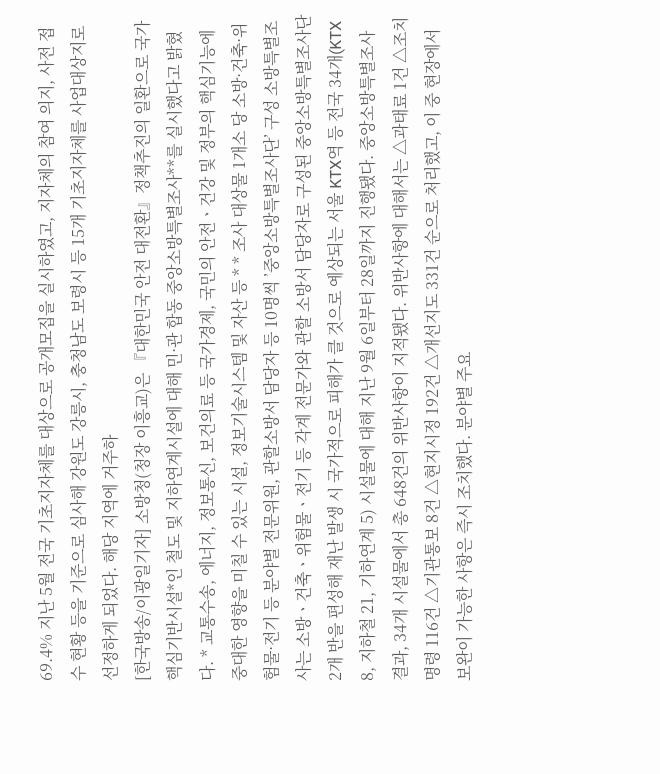69.4% 지난 5월 전국 기초지자체를 대상으로 공개모집을 실시하였고, 지자체의 참여 의지, 사전 접수 현황 등을 기준으로 심사해 강원도 강릉시, 충청남도 보령시 등 15개 기초지자체를 사업대상지로 선정하게 되었다. 해당 지역에 거주하
[한국방송/이광일기자] 소방청(청장 이흥교)은 『대한민국 안전 대전환』정책추진의 일환으로 국가핵심기반시설*인 철도 및 지하연계시설에 대해 민·관 합동 중앙소방특별조사**를 실시했다고 밝혔다. * 교통수송, 에너지, 정보통신, 보건의료 등 국가경제, 국민의 안전ㆍ건강 및 정부의 핵심기능에 중대한 영향을 미칠 수 있는 시설, 정보기술시스템 및 자산 등 * * 조사 대상물 1개소 당 소방·건축·위험물·전기 등 분야별 전문위원, 관할소방서 담당자 등 10명씩 ’중앙소방특별조사단’ 구성 소방특별조사는 소방ㆍ건축ㆍ위험물ㆍ전기 등 각계 전문가와 관할 소방서 담당자로 구성된 중앙소방특별조사단 2개 반을 편성해 재난 발생 시 국가적으로 피해가 클 것으로 예상되는 서울 KTX역 등 전국 34개(KTX 8, 지하철 21, 기하연계 5) 시설물에 대해 지난 9월 6일부터 28일까지 진행됐다. 중앙소방특별조사 결과, 34개 시설물에서 총 648건의 위반사항이 지적됐다. 위반사항에 대해서는 △과태료 1건 △조치명령 116건 △기관통보 8건 △현지시정 192건 △개선지도 331건 순으로 처리했고, 이 중 현장에서 보완이 가능한 사항은 즉시 조치했다. 분야별 주요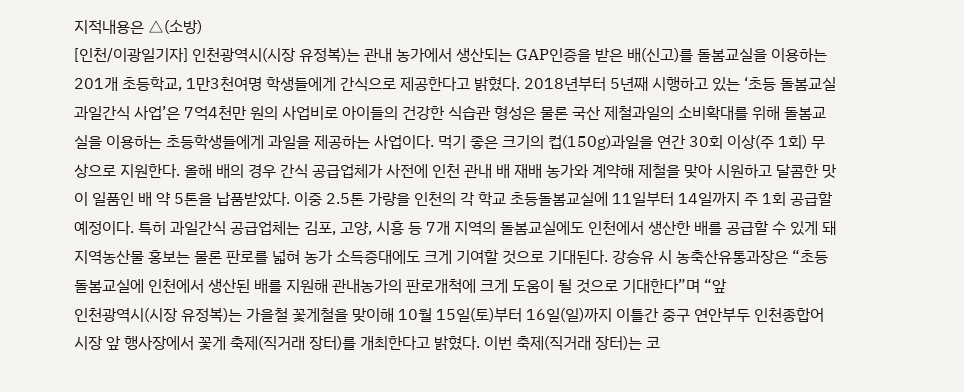지적내용은 △(소방)
[인천/이광일기자] 인천광역시(시장 유정복)는 관내 농가에서 생산되는 GAP인증을 받은 배(신고)를 돌봄교실을 이용하는 201개 초등학교, 1만3천여명 학생들에게 간식으로 제공한다고 밝혔다. 2018년부터 5년째 시행하고 있는 ‘초등 돌봄교실 과일간식 사업’은 7억4천만 원의 사업비로 아이들의 건강한 식습관 형성은 물론 국산 제철과일의 소비확대를 위해 돌봄교실을 이용하는 초등학생들에게 과일을 제공하는 사업이다. 먹기 좋은 크기의 컵(150g)과일을 연간 30회 이상(주 1회) 무상으로 지원한다. 올해 배의 경우 간식 공급업체가 사전에 인천 관내 배 재배 농가와 계약해 제철을 맞아 시원하고 달콤한 맛이 일품인 배 약 5톤을 납품받았다. 이중 2.5톤 가량을 인천의 각 학교 초등돌봄교실에 11일부터 14일까지 주 1회 공급할 예정이다. 특히 과일간식 공급업체는 김포, 고양, 시흥 등 7개 지역의 돌봄교실에도 인천에서 생산한 배를 공급할 수 있게 돼 지역농산물 홍보는 물론 판로를 넓혀 농가 소득증대에도 크게 기여할 것으로 기대된다. 강승유 시 농축산유통과장은 “초등돌봄교실에 인천에서 생산된 배를 지원해 관내농가의 판로개척에 크게 도움이 될 것으로 기대한다”며 “앞
인천광역시(시장 유정복)는 가을철 꽃게철을 맞이해 10월 15일(토)부터 16일(일)까지 이틀간 중구 연안부두 인천종합어시장 앞 행사장에서 꽃게 축제(직거래 장터)를 개최한다고 밝혔다. 이번 축제(직거래 장터)는 코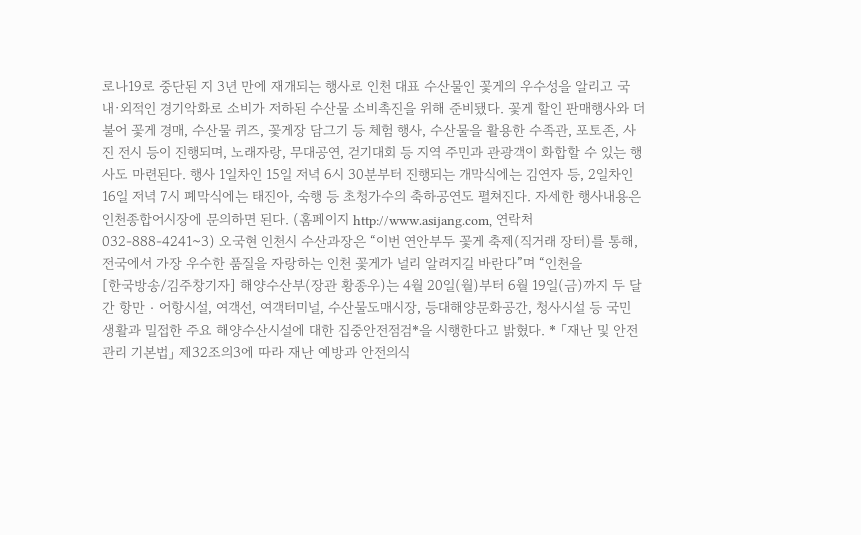로나19로 중단된 지 3년 만에 재개되는 행사로 인천 대표 수산물인 꽃게의 우수성을 알리고 국내·외적인 경기악화로 소비가 저하된 수산물 소비촉진을 위해 준비됐다. 꽃게 할인 판매행사와 더불어 꽃게 경매, 수산물 퀴즈, 꽃게장 담그기 등 체험 행사, 수산물을 활용한 수족관, 포토존, 사진 전시 등이 진행되며, 노래자랑, 무대공연, 걷기대회 등 지역 주민과 관광객이 화합할 수 있는 행사도 마련된다. 행사 1일차인 15일 저녁 6시 30분부터 진행되는 개막식에는 김연자 등, 2일차인 16일 저녁 7시 폐막식에는 태진아, 숙행 등 초청가수의 축하공연도 펼쳐진다. 자세한 행사내용은 인천종합어시장에 문의하면 된다. (홈페이지 http://www.asijang.com, 연락처 032-888-4241~3) 오국현 인천시 수산과장은 “이번 연안부두 꽃게 축제(직거래 장터)를 통해, 전국에서 가장 우수한 품질을 자랑하는 인천 꽃게가 널리 알려지길 바란다”며 “인천을
[한국방송/김주창기자] 해양수산부(장관 황종우)는 4월 20일(월)부터 6월 19일(금)까지 두 달간 항만‧어항시설, 여객선, 여객터미널, 수산물도매시장, 등대해양문화공간, 청사시설 등 국민 생활과 밀접한 주요 해양수산시설에 대한 집중안전점검*을 시행한다고 밝혔다. * 「재난 및 안전관리 기본법」 제32조의3에 따라 재난 예방과 안전의식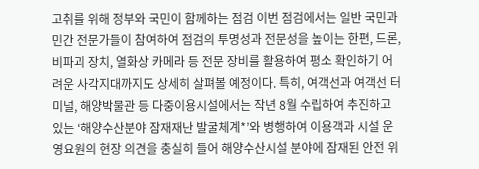고취를 위해 정부와 국민이 함께하는 점검 이번 점검에서는 일반 국민과 민간 전문가들이 참여하여 점검의 투명성과 전문성을 높이는 한편, 드론, 비파괴 장치, 열화상 카메라 등 전문 장비를 활용하여 평소 확인하기 어려운 사각지대까지도 상세히 살펴볼 예정이다. 특히, 여객선과 여객선 터미널, 해양박물관 등 다중이용시설에서는 작년 8월 수립하여 추진하고 있는 ‘해양수산분야 잠재재난 발굴체계*’와 병행하여 이용객과 시설 운영요원의 현장 의견을 충실히 들어 해양수산시설 분야에 잠재된 안전 위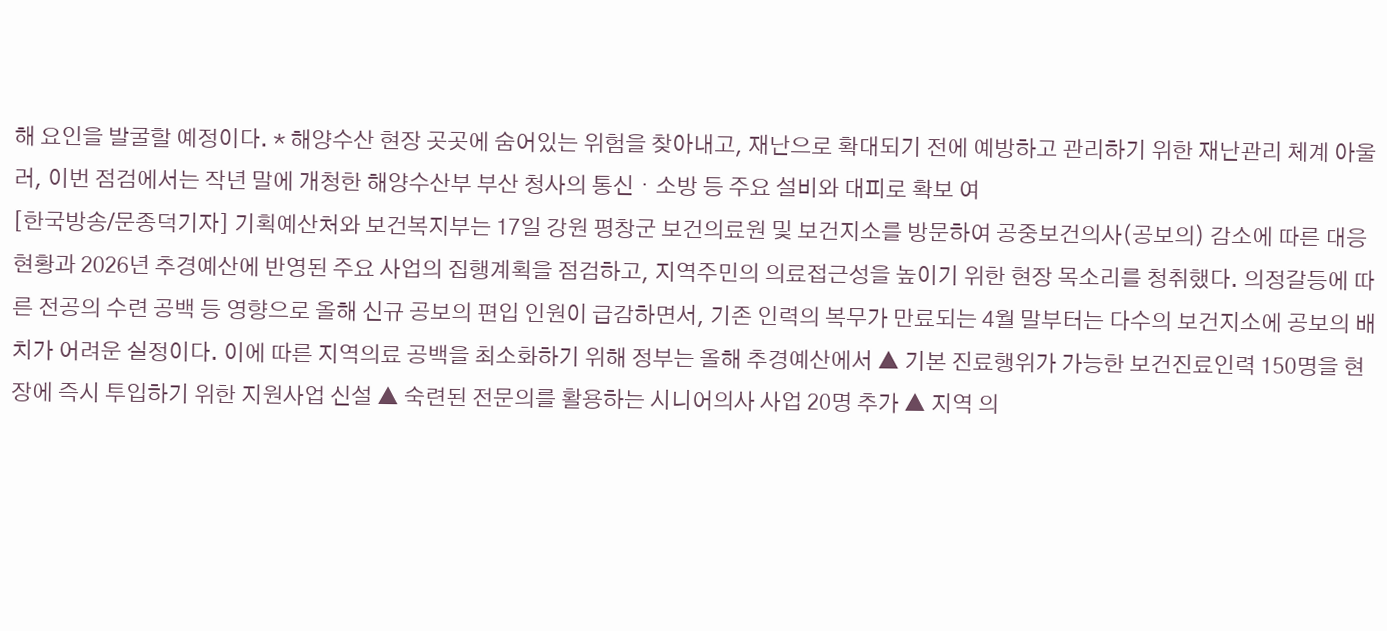해 요인을 발굴할 예정이다. * 해양수산 현장 곳곳에 숨어있는 위험을 찾아내고, 재난으로 확대되기 전에 예방하고 관리하기 위한 재난관리 체계 아울러, 이번 점검에서는 작년 말에 개청한 해양수산부 부산 청사의 통신・소방 등 주요 설비와 대피로 확보 여
[한국방송/문종덕기자] 기획예산처와 보건복지부는 17일 강원 평창군 보건의료원 및 보건지소를 방문하여 공중보건의사(공보의) 감소에 따른 대응 현황과 2026년 추경예산에 반영된 주요 사업의 집행계획을 점검하고, 지역주민의 의료접근성을 높이기 위한 현장 목소리를 청취했다. 의정갈등에 따른 전공의 수련 공백 등 영향으로 올해 신규 공보의 편입 인원이 급감하면서, 기존 인력의 복무가 만료되는 4월 말부터는 다수의 보건지소에 공보의 배치가 어려운 실정이다. 이에 따른 지역의료 공백을 최소화하기 위해 정부는 올해 추경예산에서 ▲ 기본 진료행위가 가능한 보건진료인력 150명을 현장에 즉시 투입하기 위한 지원사업 신설 ▲ 숙련된 전문의를 활용하는 시니어의사 사업 20명 추가 ▲ 지역 의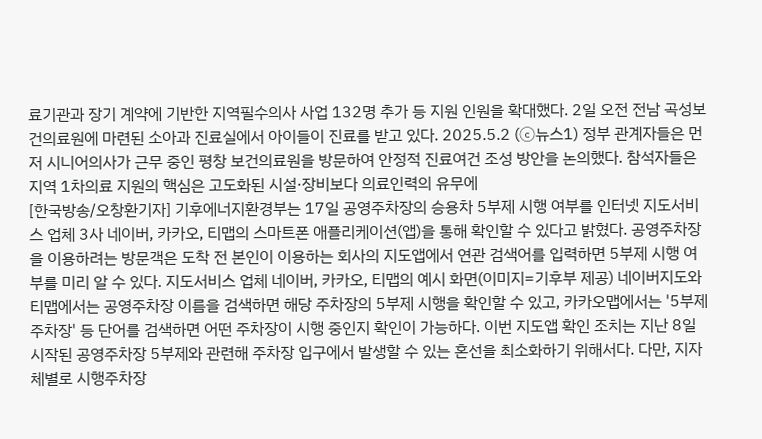료기관과 장기 계약에 기반한 지역필수의사 사업 132명 추가 등 지원 인원을 확대했다. 2일 오전 전남 곡성보건의료원에 마련된 소아과 진료실에서 아이들이 진료를 받고 있다. 2025.5.2 (ⓒ뉴스1) 정부 관계자들은 먼저 시니어의사가 근무 중인 평창 보건의료원을 방문하여 안정적 진료여건 조성 방안을 논의했다. 참석자들은 지역 1차의료 지원의 핵심은 고도화된 시설·장비보다 의료인력의 유무에
[한국방송/오창환기자] 기후에너지환경부는 17일 공영주차장의 승용차 5부제 시행 여부를 인터넷 지도서비스 업체 3사 네이버, 카카오, 티맵의 스마트폰 애플리케이션(앱)을 통해 확인할 수 있다고 밝혔다. 공영주차장을 이용하려는 방문객은 도착 전 본인이 이용하는 회사의 지도앱에서 연관 검색어를 입력하면 5부제 시행 여부를 미리 알 수 있다. 지도서비스 업체 네이버, 카카오, 티맵의 예시 화면(이미지=기후부 제공) 네이버지도와 티맵에서는 공영주차장 이름을 검색하면 해당 주차장의 5부제 시행을 확인할 수 있고, 카카오맵에서는 '5부제 주차장' 등 단어를 검색하면 어떤 주차장이 시행 중인지 확인이 가능하다. 이번 지도앱 확인 조치는 지난 8일 시작된 공영주차장 5부제와 관련해 주차장 입구에서 발생할 수 있는 혼선을 최소화하기 위해서다. 다만, 지자체별로 시행주차장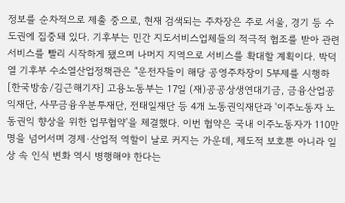정보를 순차적으로 제출 중으로, 현재 검색되는 주차장은 주로 서울, 경기 등 수도권에 집중돼 있다. 기후부는 민간 지도서비스업체들의 적극적 협조를 받아 관련 서비스를 빨리 시작하게 됐으며 나머지 지역으로 서비스를 확대할 계획이다. 박덕열 기후부 수소열산업정책관은 "운전자들이 해당 공영주차장이 5부제를 시행하
[한국방송/김근해기자] 고용노동부는 17일 (재)공공상생연대기금, 금융산업공익재단, 사무금융우분투재단, 전태일재단 등 4개 노동권익재단과 '이주노동자 노동권익 향상을 위한 업무협약'을 체결했다. 이번 협약은 국내 이주노동자가 110만 명을 넘어서며 경제·산업적 역할이 날로 커지는 가운데, 제도적 보호뿐 아니라 일상 속 인식 변화 역시 병행해야 한다는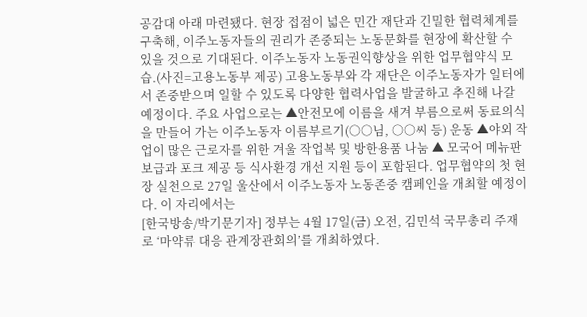공감대 아래 마련됐다. 현장 접점이 넓은 민간 재단과 긴밀한 협력체계를 구축해, 이주노동자들의 권리가 존중되는 노동문화를 현장에 확산할 수 있을 것으로 기대된다. 이주노동자 노동권익향상을 위한 업무협약식 모습.(사진=고용노동부 제공) 고용노동부와 각 재단은 이주노동자가 일터에서 존중받으며 일할 수 있도록 다양한 협력사업을 발굴하고 추진해 나갈 예정이다. 주요 사업으로는 ▲안전모에 이름을 새겨 부름으로써 동료의식을 만들어 가는 이주노동자 이름부르기(○○님, ○○씨 등) 운동 ▲야외 작업이 많은 근로자를 위한 겨울 작업복 및 방한용품 나눔 ▲ 모국어 메뉴판 보급과 포크 제공 등 식사환경 개선 지원 등이 포함된다. 업무협약의 첫 현장 실천으로 27일 울산에서 이주노동자 노동존중 캠페인을 개최할 예정이다. 이 자리에서는
[한국방송/박기문기자] 정부는 4월 17일(금) 오전, 김민석 국무총리 주재로 ‘마약류 대응 관계장관회의’를 개최하였다.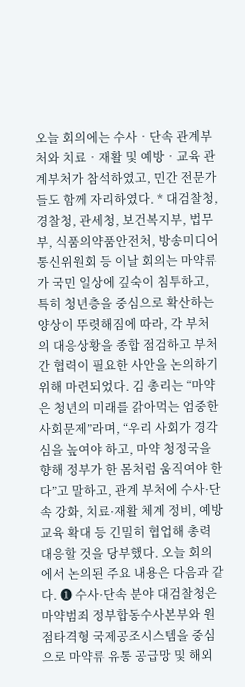오늘 회의에는 수사‧단속 관계부처와 치료‧재활 및 예방‧교육 관계부처가 참석하였고, 민간 전문가들도 함께 자리하였다. * 대검찰청, 경찰청, 관세청, 보건복지부, 법무부, 식품의약품안전처, 방송미디어통신위원회 등 이날 회의는 마약류가 국민 일상에 깊숙이 침투하고, 특히 청년층을 중심으로 확산하는 양상이 뚜렷해짐에 따라, 각 부처의 대응상황을 종합 점검하고 부처 간 협력이 필요한 사안을 논의하기 위해 마련되었다. 김 총리는 “마약은 청년의 미래를 갉아먹는 엄중한 사회문제”라며, “우리 사회가 경각심을 높여야 하고, 마약 청정국을 향해 정부가 한 몸처럼 움직여야 한다”고 말하고, 관계 부처에 수사·단속 강화, 치료·재활 체계 정비, 예방교육 확대 등 긴밀히 협업해 총력 대응할 것을 당부했다. 오늘 회의에서 논의된 주요 내용은 다음과 같다. ❶ 수사·단속 분야 대검찰청은 마약범죄 정부합동수사본부와 원점타격형 국제공조시스템을 중심으로 마약류 유통 공급망 및 해외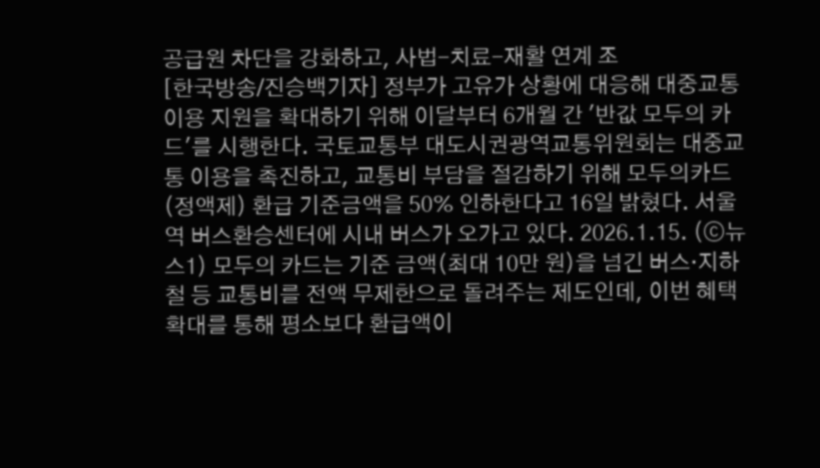공급원 차단을 강화하고, 사법-치료-재활 연계 조
[한국방송/진승백기자] 정부가 고유가 상황에 대응해 대중교통 이용 지원을 확대하기 위해 이달부터 6개월 간 '반값 모두의 카드'를 시행한다. 국토교통부 대도시권광역교통위원회는 대중교통 이용을 촉진하고, 교통비 부담을 절감하기 위해 모두의카드(정액제) 환급 기준금액을 50% 인하한다고 16일 밝혔다. 서울역 버스환승센터에 시내 버스가 오가고 있다. 2026.1.15. (ⓒ뉴스1) 모두의 카드는 기준 금액(최대 10만 원)을 넘긴 버스·지하철 등 교통비를 전액 무제한으로 돌려주는 제도인데, 이번 혜택 확대를 통해 평소보다 환급액이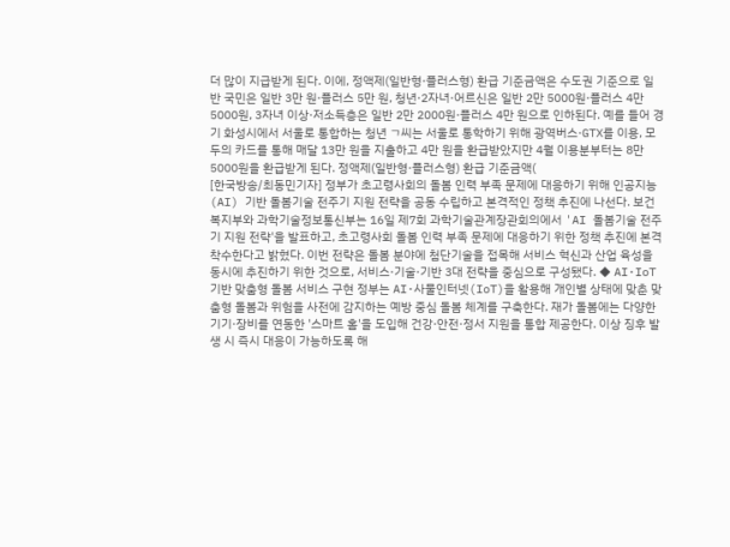더 많이 지급받게 된다. 이에, 정액제(일반형·플러스형) 환급 기준금액은 수도권 기준으로 일반 국민은 일반 3만 원·플러스 5만 원, 청년·2자녀·어르신은 일반 2만 5000원·플러스 4만 5000원, 3자녀 이상·저소득층은 일반 2만 2000원·플러스 4만 원으로 인하된다. 예를 들어 경기 화성시에서 서울로 통합하는 청년 ㄱ씨는 서울로 통학하기 위해 광역버스·GTX를 이용, 모두의 카드를 통해 매달 13만 원을 지출하고 4만 원을 환급받았지만 4월 이용분부터는 8만 5000원을 환급받게 된다. 정액제(일반형·플러스형) 환급 기준금액(
[한국방송/최동민기자] 정부가 초고령사회의 돌봄 인력 부족 문제에 대응하기 위해 인공지능(AI) 기반 돌봄기술 전주기 지원 전략을 공동 수립하고 본격적인 정책 추진에 나선다. 보건복지부와 과학기술정보통신부는 16일 제7회 과학기술관계장관회의에서 'AI 돌봄기술 전주기 지원 전략'을 발표하고, 초고령사회 돌봄 인력 부족 문제에 대응하기 위한 정책 추진에 본격 착수한다고 밝혔다. 이번 전략은 돌봄 분야에 첨단기술을 접목해 서비스 혁신과 산업 육성을 동시에 추진하기 위한 것으로, 서비스·기술·기반 3대 전략을 중심으로 구성됐다. ◆ AI·IoT 기반 맞춤형 돌봄 서비스 구현 정부는 AI·사물인터넷(IoT)을 활용해 개인별 상태에 맞춘 맞춤형 돌봄과 위험을 사전에 감지하는 예방 중심 돌봄 체계를 구축한다. 재가 돌봄에는 다양한 기기·장비를 연동한 '스마트 홈'을 도입해 건강·안전·정서 지원을 통합 제공한다. 이상 징후 발생 시 즉시 대응이 가능하도록 해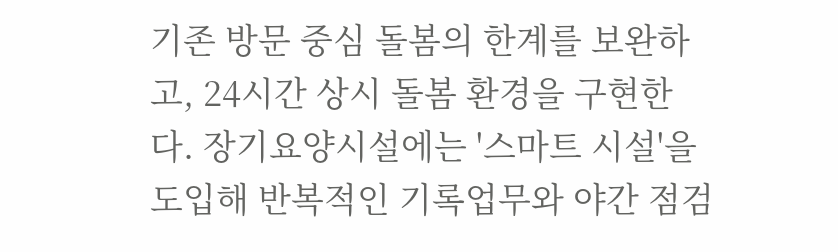기존 방문 중심 돌봄의 한계를 보완하고, 24시간 상시 돌봄 환경을 구현한다. 장기요양시설에는 '스마트 시설'을 도입해 반복적인 기록업무와 야간 점검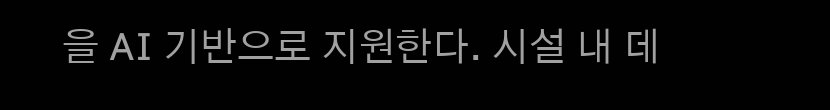을 AI 기반으로 지원한다. 시설 내 데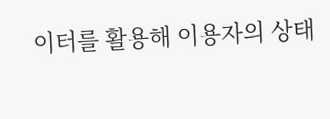이터를 활용해 이용자의 상태